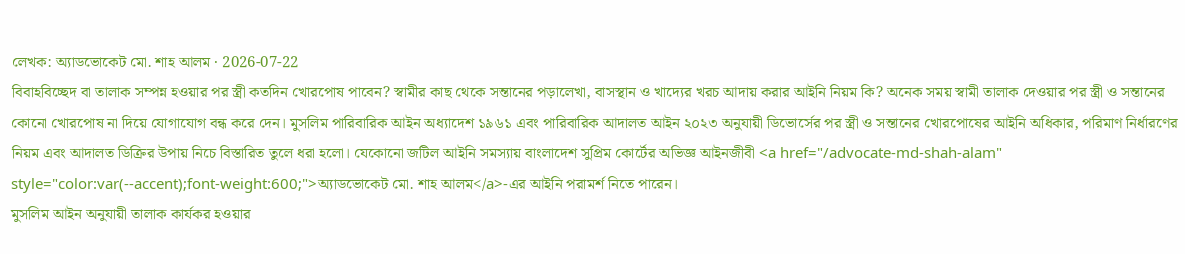লেখক: অ্যাডভোকেট মো. শাহ আলম · 2026-07-22
বিবাহবিচ্ছেদ বা তালাক সম্পন্ন হওয়ার পর স্ত্রী কতদিন খোরপোষ পাবেন? স্বামীর কাছ থেকে সন্তানের পড়ালেখা, বাসস্থান ও খাদ্যের খরচ আদায় করার আইনি নিয়ম কি? অনেক সময় স্বামী তালাক দেওয়ার পর স্ত্রী ও সন্তানের কোনো খোরপোষ না দিয়ে যোগাযোগ বন্ধ করে দেন। মুসলিম পারিবারিক আইন অধ্যাদেশ ১৯৬১ এবং পারিবারিক আদালত আইন ২০২৩ অনুযায়ী ডিভোর্সের পর স্ত্রী ও সন্তানের খোরপোষের আইনি অধিকার, পরিমাণ নির্ধারণের নিয়ম এবং আদালত ডিক্রির উপায় নিচে বিস্তারিত তুলে ধরা হলো। যেকোনো জটিল আইনি সমস্যায় বাংলাদেশ সুপ্রিম কোর্টের অভিজ্ঞ আইনজীবী <a href="/advocate-md-shah-alam" style="color:var(--accent);font-weight:600;">অ্যাডভোকেট মো. শাহ আলম</a>-এর আইনি পরামর্শ নিতে পারেন।
মুসলিম আইন অনুযায়ী তালাক কার্যকর হওয়ার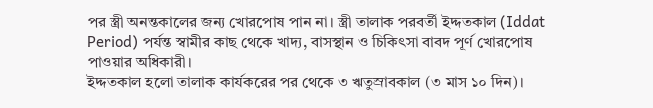পর স্ত্রী অনন্তকালের জন্য খোরপোষ পান না। স্ত্রী তালাক পরবর্তী ইদ্দতকাল (Iddat Period) পর্যন্ত স্বামীর কাছ থেকে খাদ্য, বাসস্থান ও চিকিৎসা বাবদ পূর্ণ খোরপোষ পাওয়ার অধিকারী।
ইদ্দতকাল হলো তালাক কার্যকরের পর থেকে ৩ ঋতুস্রাবকাল (৩ মাস ১০ দিন)।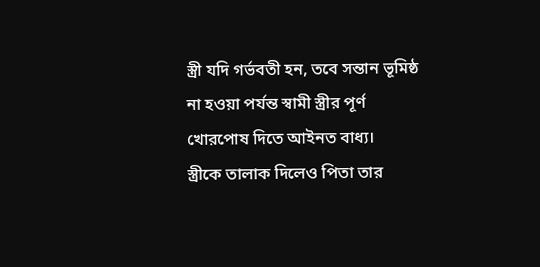স্ত্রী যদি গর্ভবতী হন, তবে সন্তান ভূমিষ্ঠ না হওয়া পর্যন্ত স্বামী স্ত্রীর পূর্ণ খোরপোষ দিতে আইনত বাধ্য।
স্ত্রীকে তালাক দিলেও পিতা তার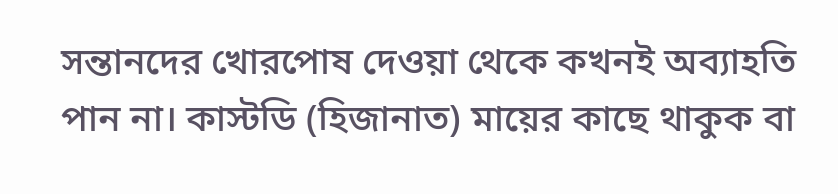সন্তানদের খোরপোষ দেওয়া থেকে কখনই অব্যাহতি পান না। কাস্টডি (হিজানাত) মায়ের কাছে থাকুক বা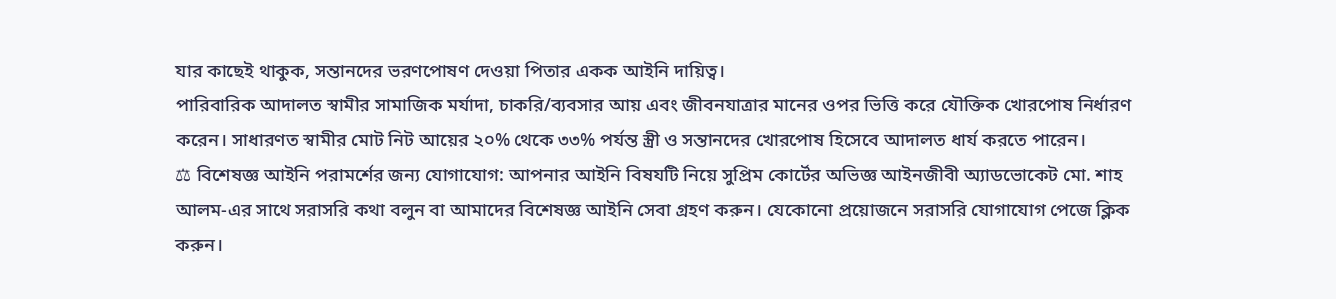যার কাছেই থাকুক, সন্তানদের ভরণপোষণ দেওয়া পিতার একক আইনি দায়িত্ব।
পারিবারিক আদালত স্বামীর সামাজিক মর্যাদা, চাকরি/ব্যবসার আয় এবং জীবনযাত্রার মানের ওপর ভিত্তি করে যৌক্তিক খোরপোষ নির্ধারণ করেন। সাধারণত স্বামীর মোট নিট আয়ের ২০% থেকে ৩৩% পর্যন্ত স্ত্রী ও সন্তানদের খোরপোষ হিসেবে আদালত ধার্য করতে পারেন।
⚖ বিশেষজ্ঞ আইনি পরামর্শের জন্য যোগাযোগ: আপনার আইনি বিষযটি নিয়ে সুপ্রিম কোর্টের অভিজ্ঞ আইনজীবী অ্যাডভোকেট মো. শাহ আলম-এর সাথে সরাসরি কথা বলুন বা আমাদের বিশেষজ্ঞ আইনি সেবা গ্রহণ করুন। যেকোনো প্রয়োজনে সরাসরি যোগাযোগ পেজে ক্লিক করুন।